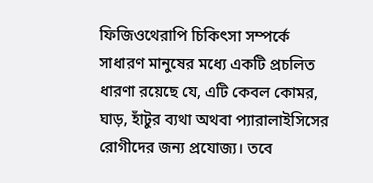ফিজিওথেরাপি চিকিৎসা সম্পর্কে সাধারণ মানুষের মধ্যে একটি প্রচলিত ধারণা রয়েছে যে, এটি কেবল কোমর, ঘাড়, হাঁটুর ব্যথা অথবা প্যারালাইসিসের রোগীদের জন্য প্রযোজ্য। তবে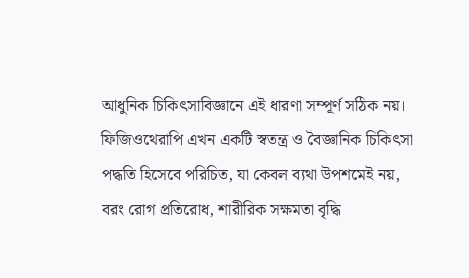আধুনিক চিকিৎসাবিজ্ঞানে এই ধারণা সম্পূর্ণ সঠিক নয়। ফিজিওথেরাপি এখন একটি স্বতন্ত্র ও বৈজ্ঞানিক চিকিৎসা পদ্ধতি হিসেবে পরিচিত, যা কেবল ব্যথা উপশমেই নয়, বরং রোগ প্রতিরোধ, শারীরিক সক্ষমতা বৃদ্ধি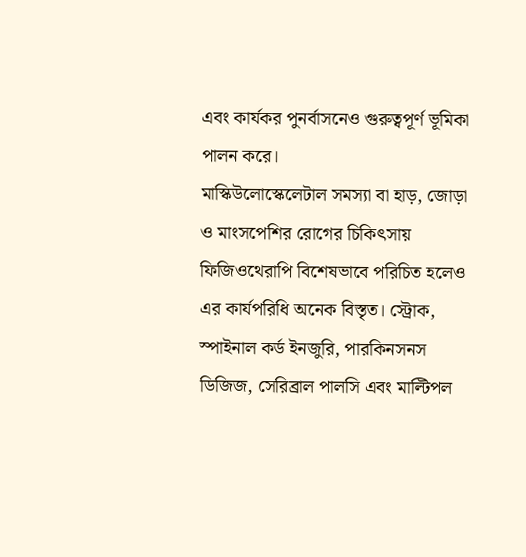এবং কার্যকর পুনর্বাসনেও গুরুত্বপূর্ণ ভূমিকা পালন করে।
মাস্কিউলোস্কেলেটাল সমস্যা বা হাড়, জোড়া ও মাংসপেশির রোগের চিকিৎসায় ফিজিওথেরাপি বিশেষভাবে পরিচিত হলেও এর কার্যপরিধি অনেক বিস্তৃত। স্ট্রোক, স্পাইনাল কর্ড ইনজুরি, পারকিনসনস ডিজিজ, সেরিব্রাল পালসি এবং মাল্টিপল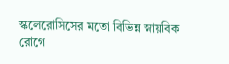স্কলেরোসিসের মতো বিভিন্ন স্নায়বিক রোগে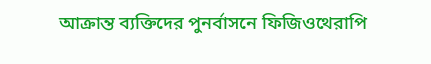আক্রান্ত ব্যক্তিদের পুনর্বাসনে ফিজিওথেরাপি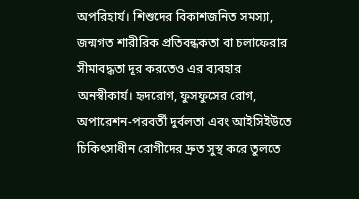অপরিহার্য। শিশুদের বিকাশজনিত সমস্যা, জন্মগত শারীরিক প্রতিবন্ধকতা বা চলাফেরার সীমাবদ্ধতা দূর করতেও এর ব্যবহার অনস্বীকার্য। হৃদরোগ, ফুসফুসের রোগ, অপারেশন-পরবর্তী দুর্বলতা এবং আইসিইউতে চিকিৎসাধীন রোগীদের দ্রুত সুস্থ করে তুলতে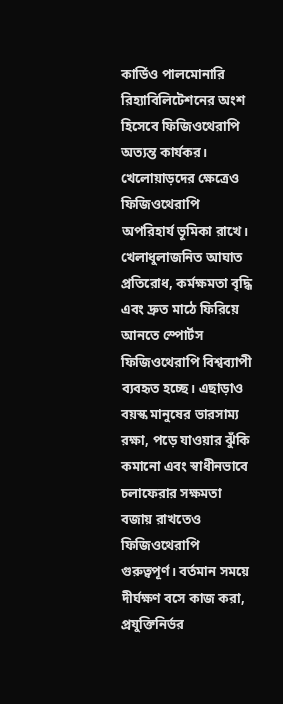কার্ডিও পালমোনারি রিহ্যাবিলিটেশনের অংশ হিসেবে ফিজিওথেরাপি অত্যন্ত কার্যকর।
খেলোয়াড়দের ক্ষেত্রেও ফিজিওথেরাপি অপরিহার্য ভূমিকা রাখে। খেলাধুলাজনিত আঘাত প্রতিরোধ, কর্মক্ষমতা বৃদ্ধি এবং দ্রুত মাঠে ফিরিয়ে আনতে স্পোর্টস ফিজিওথেরাপি বিশ্বব্যাপী ব্যবহৃত হচ্ছে। এছাড়াও বয়স্ক মানুষের ভারসাম্য রক্ষা, পড়ে যাওয়ার ঝুঁকি কমানো এবং স্বাধীনভাবে চলাফেরার সক্ষমতা বজায় রাখতেও ফিজিওথেরাপি গুরুত্বপূর্ণ। বর্তমান সময়ে দীর্ঘক্ষণ বসে কাজ করা, প্রযুক্তিনির্ভর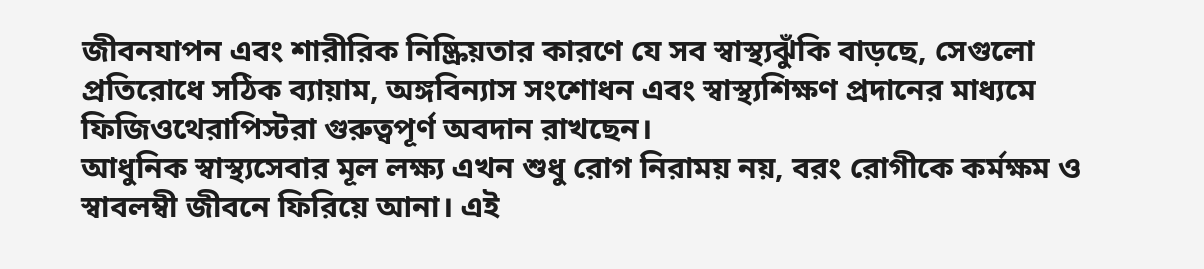জীবনযাপন এবং শারীরিক নিষ্ক্রিয়তার কারণে যে সব স্বাস্থ্যঝুঁকি বাড়ছে, সেগুলো প্রতিরোধে সঠিক ব্যায়াম, অঙ্গবিন্যাস সংশোধন এবং স্বাস্থ্যশিক্ষণ প্রদানের মাধ্যমে ফিজিওথেরাপিস্টরা গুরুত্বপূর্ণ অবদান রাখছেন।
আধুনিক স্বাস্থ্যসেবার মূল লক্ষ্য এখন শুধু রোগ নিরাময় নয়, বরং রোগীকে কর্মক্ষম ও স্বাবলম্বী জীবনে ফিরিয়ে আনা। এই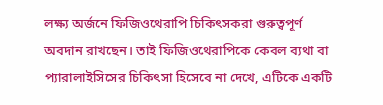লক্ষ্য অর্জনে ফিজিওথেরাপি চিকিৎসকরা গুরুত্বপূর্ণ অবদান রাখছেন। তাই ফিজিওথেরাপিকে কেবল ব্যথা বা প্যারালাইসিসের চিকিৎসা হিসেবে না দেখে, এটিকে একটি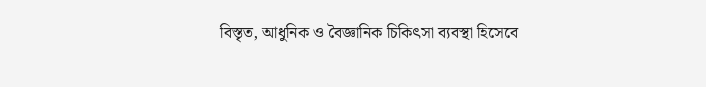বিস্তৃত, আধুনিক ও বৈজ্ঞানিক চিকিৎসা ব্যবস্থা হিসেবে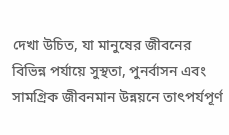দেখা উচিত, যা মানুষের জীবনের বিভিন্ন পর্যায়ে সুস্থতা, পুনর্বাসন এবং সামগ্রিক জীবনমান উন্নয়নে তাৎপর্যপূর্ণ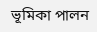ভূমিকা পালন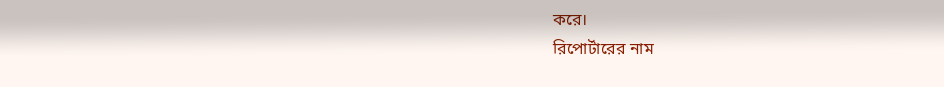করে।
রিপোর্টারের নাম